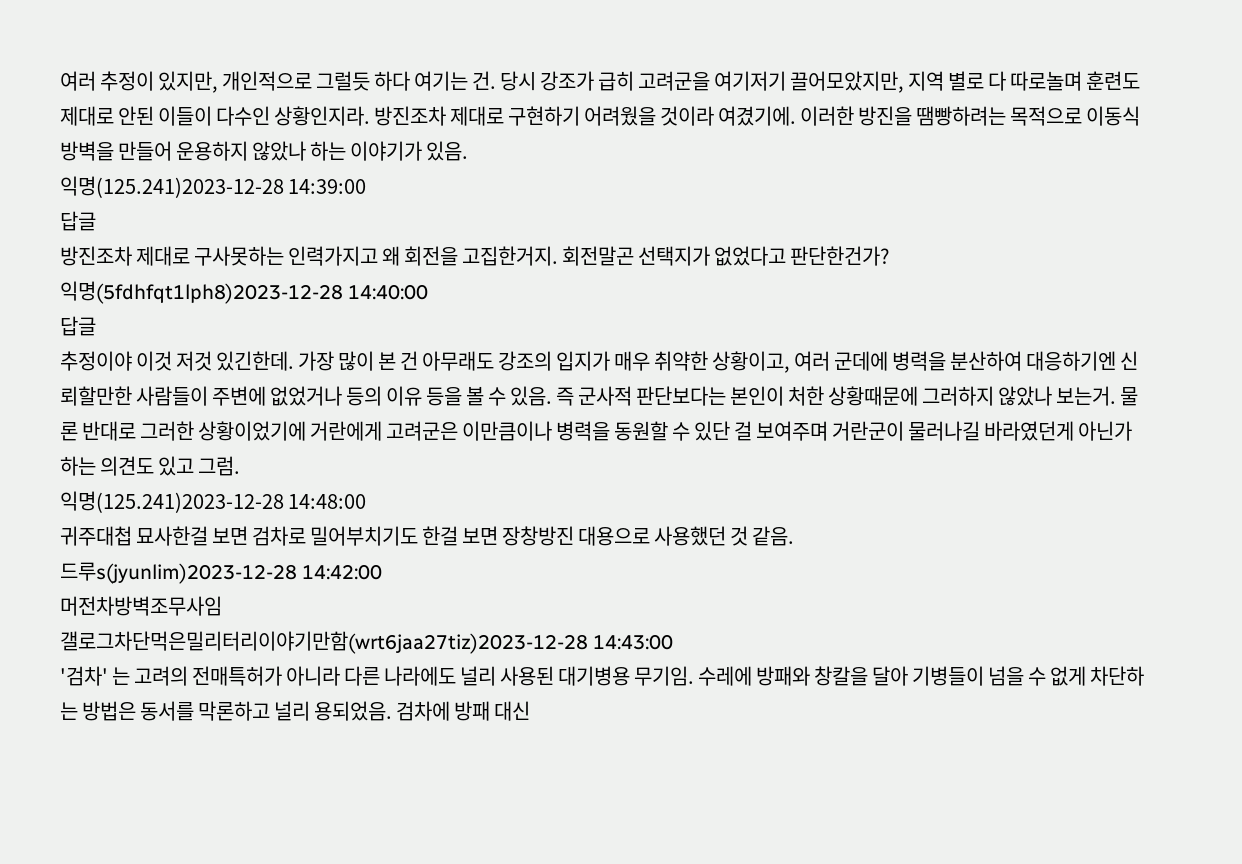여러 추정이 있지만, 개인적으로 그럴듯 하다 여기는 건. 당시 강조가 급히 고려군을 여기저기 끌어모았지만, 지역 별로 다 따로놀며 훈련도 제대로 안된 이들이 다수인 상황인지라. 방진조차 제대로 구현하기 어려웠을 것이라 여겼기에. 이러한 방진을 땜빵하려는 목적으로 이동식 방벽을 만들어 운용하지 않았나 하는 이야기가 있음.
익명(125.241)2023-12-28 14:39:00
답글
방진조차 제대로 구사못하는 인력가지고 왜 회전을 고집한거지. 회전말곤 선택지가 없었다고 판단한건가?
익명(5fdhfqt1lph8)2023-12-28 14:40:00
답글
추정이야 이것 저것 있긴한데. 가장 많이 본 건 아무래도 강조의 입지가 매우 취약한 상황이고, 여러 군데에 병력을 분산하여 대응하기엔 신뢰할만한 사람들이 주변에 없었거나 등의 이유 등을 볼 수 있음. 즉 군사적 판단보다는 본인이 처한 상황때문에 그러하지 않았나 보는거. 물론 반대로 그러한 상황이었기에 거란에게 고려군은 이만큼이나 병력을 동원할 수 있단 걸 보여주며 거란군이 물러나길 바라였던게 아닌가 하는 의견도 있고 그럼.
익명(125.241)2023-12-28 14:48:00
귀주대첩 묘사한걸 보면 검차로 밀어부치기도 한걸 보면 장창방진 대용으로 사용했던 것 같음.
드루s(jyunlim)2023-12-28 14:42:00
머전차방벽조무사임
갤로그차단먹은밀리터리이야기만함(wrt6jaa27tiz)2023-12-28 14:43:00
'검차' 는 고려의 전매특허가 아니라 다른 나라에도 널리 사용된 대기병용 무기임. 수레에 방패와 창칼을 달아 기병들이 넘을 수 없게 차단하는 방법은 동서를 막론하고 널리 용되었음. 검차에 방패 대신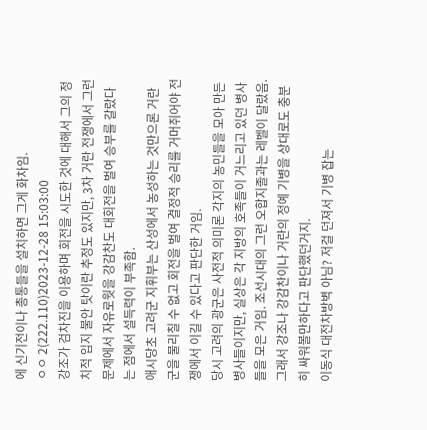에 신기전이나 총통들을 설치하면 그게 화차임.
ㅇㅇ 2(222.110)2023-12-28 15:03:00
강조가 검차진을 이용하며 회전을 시도한 것에 대해서 그의 정치적 입지 불안 탓이란 추정도 있지만, 3차 거란 전쟁에서 그런 문제에서 자유로웟을 강감찬도 대회전을 벌여 승부를 갈랐다는 점에서 설득력이 부족함.
애시당초 고려군 지휘부는 산성에서 농성하는 것만으론 거란군을 물리칠 수 없고 회전을 벌여 결정적 승리를 거머쥐어야 전쟁에서 이길 수 있다고 판단한 거임.
당시 고려의 광군은 사전적 의미론 각지의 농민들을 모아 만든 병사들이지만, 실상은 각 지방의 호족들이 거느리고 있던 병사들을 모은 거임. 조선시대의 그런 오합지졸과는 레벨이 달랐음. 그래서 강조나 강감찬이나 거란의 정예 기병을 상대로도 충분히 싸워볼만하다고 판단했던거지.
이동식 대전차방벽 아님? 저걸 던져서 기병 잡는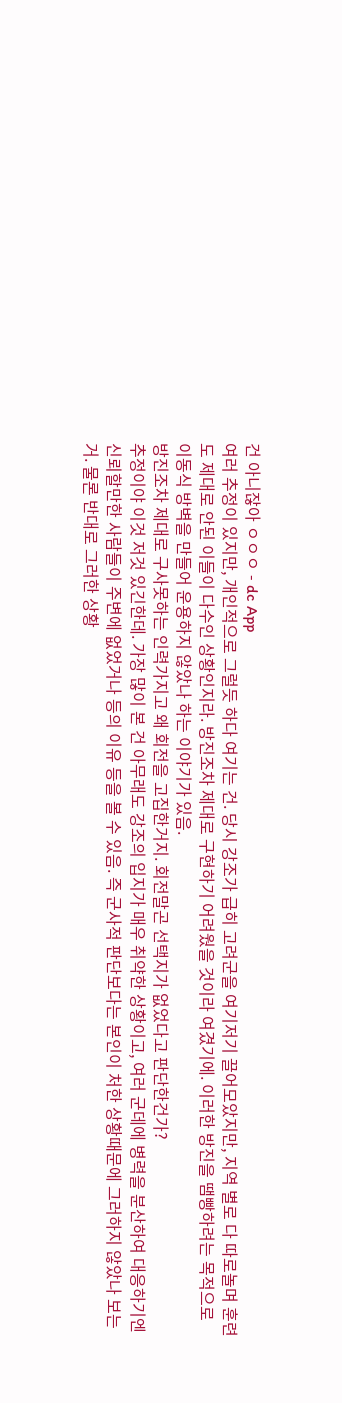건 아니잖아 ㅇㅇㅇ - dc App
여러 추정이 있지만, 개인적으로 그럴듯 하다 여기는 건. 당시 강조가 급히 고려군을 여기저기 끌어모았지만, 지역 별로 다 따로놀며 훈련도 제대로 안된 이들이 다수인 상황인지라. 방진조차 제대로 구현하기 어려웠을 것이라 여겼기에. 이러한 방진을 땜빵하려는 목적으로 이동식 방벽을 만들어 운용하지 않았나 하는 이야기가 있음.
방진조차 제대로 구사못하는 인력가지고 왜 회전을 고집한거지. 회전말곤 선택지가 없었다고 판단한건가?
추정이야 이것 저것 있긴한데. 가장 많이 본 건 아무래도 강조의 입지가 매우 취약한 상황이고, 여러 군데에 병력을 분산하여 대응하기엔 신뢰할만한 사람들이 주변에 없었거나 등의 이유 등을 볼 수 있음. 즉 군사적 판단보다는 본인이 처한 상황때문에 그러하지 않았나 보는거. 물론 반대로 그러한 상황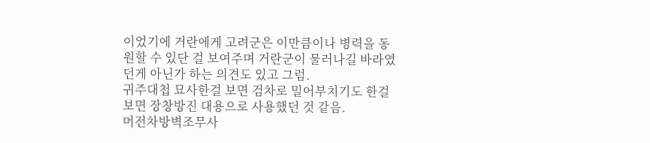이었기에 거란에게 고려군은 이만큼이나 병력을 동원할 수 있단 걸 보여주며 거란군이 물러나길 바라였던게 아닌가 하는 의견도 있고 그럼.
귀주대첩 묘사한걸 보면 검차로 밀어부치기도 한걸 보면 장창방진 대용으로 사용했던 것 같음.
머전차방벽조무사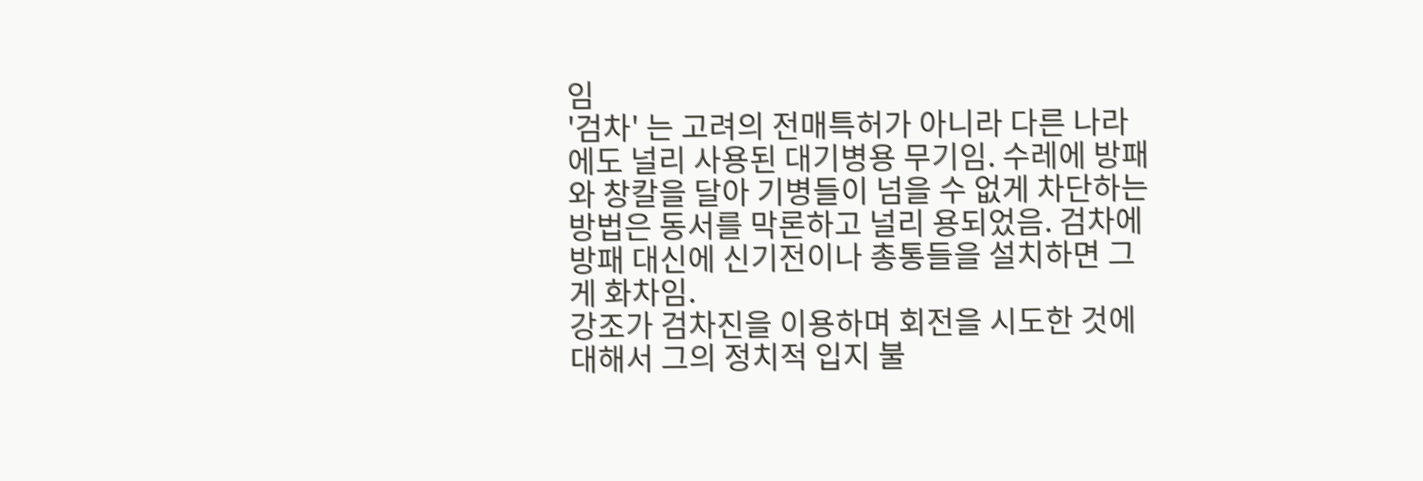임
'검차' 는 고려의 전매특허가 아니라 다른 나라에도 널리 사용된 대기병용 무기임. 수레에 방패와 창칼을 달아 기병들이 넘을 수 없게 차단하는 방법은 동서를 막론하고 널리 용되었음. 검차에 방패 대신에 신기전이나 총통들을 설치하면 그게 화차임.
강조가 검차진을 이용하며 회전을 시도한 것에 대해서 그의 정치적 입지 불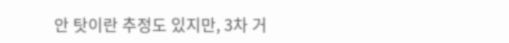안 탓이란 추정도 있지만, 3차 거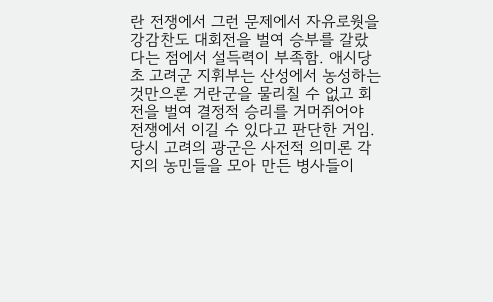란 전쟁에서 그런 문제에서 자유로웟을 강감찬도 대회전을 벌여 승부를 갈랐다는 점에서 설득력이 부족함. 애시당초 고려군 지휘부는 산성에서 농성하는 것만으론 거란군을 물리칠 수 없고 회전을 벌여 결정적 승리를 거머쥐어야 전쟁에서 이길 수 있다고 판단한 거임. 당시 고려의 광군은 사전적 의미론 각지의 농민들을 모아 만든 병사들이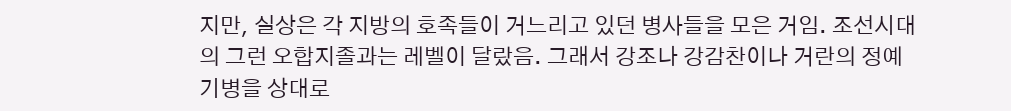지만, 실상은 각 지방의 호족들이 거느리고 있던 병사들을 모은 거임. 조선시대의 그런 오합지졸과는 레벨이 달랐음. 그래서 강조나 강감찬이나 거란의 정예 기병을 상대로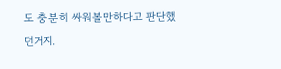도 충분히 싸워볼만하다고 판단했던거지.